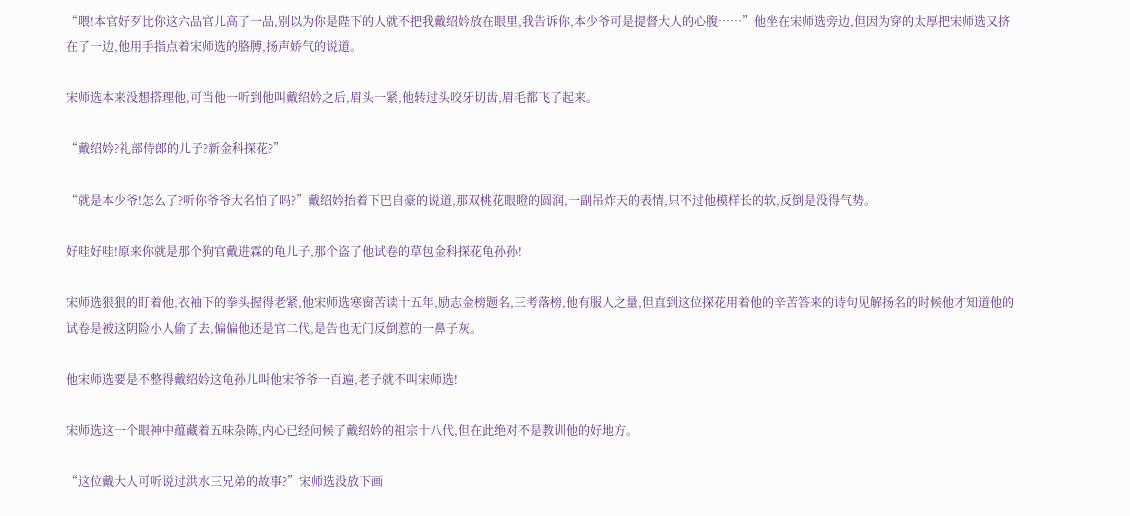“喂!本官好歹比你这六品官儿高了一品,别以为你是陛下的人就不把我戴绍妗放在眼里,我告诉你,本少爷可是提督大人的心腹……”他坐在宋师选旁边,但因为穿的太厚把宋师选又挤在了一边,他用手指点着宋师选的胳膊,扬声娇气的说道。

宋师选本来没想搭理他,可当他一听到他叫戴绍妗之后,眉头一紧,他转过头咬牙切齿,眉毛都飞了起来。

“戴绍妗?礼部侍郎的儿子?新金科探花?”

“就是本少爷!怎么了?听你爷爷大名怕了吗?”戴绍妗抬着下巴自豪的说道,那双桃花眼瞪的圆润,一副吊炸天的表情,只不过他模样长的软,反倒是没得气势。

好哇好哇!原来你就是那个狗官戴进霖的龟儿子,那个盗了他试卷的草包金科探花龟孙孙!

宋师选狠狠的盯着他,衣袖下的拳头握得老紧,他宋师选寒窗苦读十五年,励志金榜题名,三考落榜,他有服人之量,但直到这位探花用着他的辛苦答来的诗句见解扬名的时候他才知道他的试卷是被这阴险小人偷了去,偏偏他还是官二代,是告也无门反倒惹的一鼻子灰。

他宋师选要是不整得戴绍妗这龟孙儿叫他宋爷爷一百遍,老子就不叫宋师选!

宋师选这一个眼神中蕴藏着五味杂陈,内心已经问候了戴绍妗的祖宗十八代,但在此绝对不是教训他的好地方。

“这位戴大人可听说过洪水三兄弟的故事?”宋师选没放下画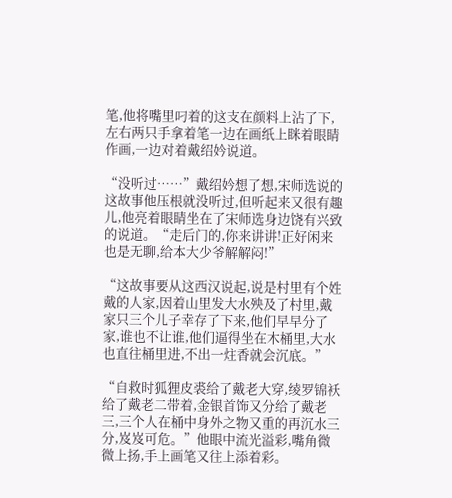笔,他将嘴里叼着的这支在颜料上沾了下,左右两只手拿着笔一边在画纸上眯着眼睛作画,一边对着戴绍妗说道。

“没听过……”戴绍妗想了想,宋师选说的这故事他压根就没听过,但听起来又很有趣儿,他亮着眼睛坐在了宋师选身边饶有兴致的说道。“走后门的,你来讲讲!正好闲来也是无聊,给本大少爷解解闷!”

“这故事要从这西汉说起,说是村里有个姓戴的人家,因着山里发大水殃及了村里,戴家只三个儿子幸存了下来,他们早早分了家,谁也不让谁,他们逼得坐在木桶里,大水也直往桶里进,不出一炷香就会沉底。”

“自救时狐狸皮裘给了戴老大穿,绫罗锦袄给了戴老二带着,金银首饰又分给了戴老三,三个人在桶中身外之物又重的再沉水三分,岌岌可危。”他眼中流光溢彩,嘴角微微上扬,手上画笔又往上添着彩。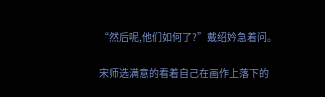“然后呢,他们如何了?”戴绍妗急着问。

宋师选满意的看着自己在画作上落下的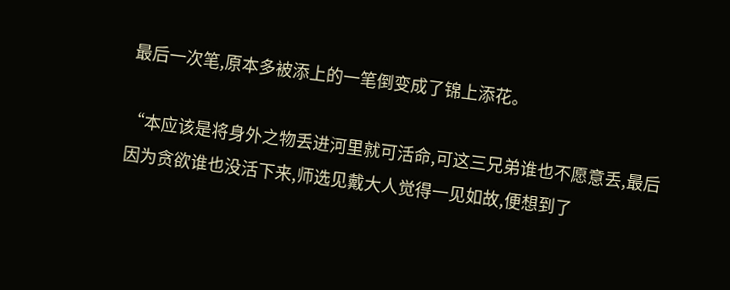最后一次笔,原本多被添上的一笔倒变成了锦上添花。

“本应该是将身外之物丢进河里就可活命,可这三兄弟谁也不愿意丢,最后因为贪欲谁也没活下来,师选见戴大人觉得一见如故,便想到了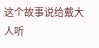这个故事说给戴大人听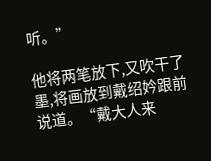听。”

他将两笔放下,又吹干了墨,将画放到戴绍妗跟前说道。“戴大人来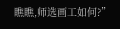瞧瞧,师选画工如何?”